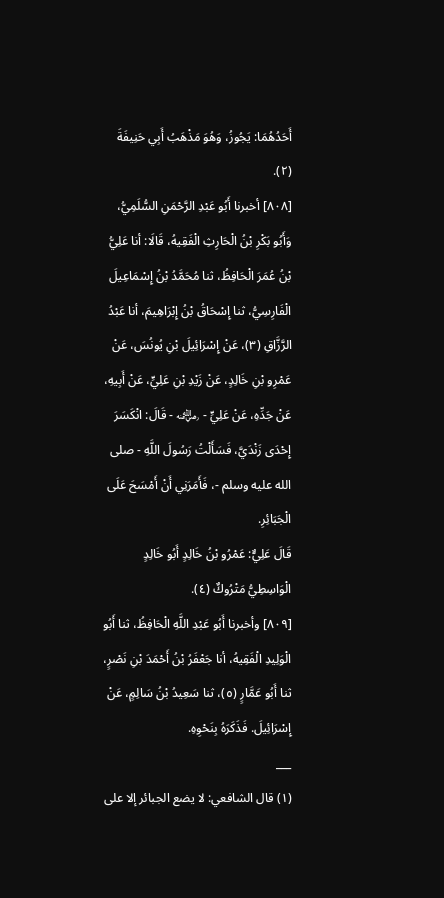أَحَدُهُمَا: يَجُوزُ، وَهُوَ مَذْهَبُ أَبِي حَنِيفَةَ (٢).
[٨٠٨] أخبرنا أَبُو عَبْدِ الرَّحْمَنِ السُّلَمِيُّ، وَأَبُو بَكْرِ بْنُ الْحَارِثِ الْفَقِيهُ، قَالَا: أنا عَلِيُّ بْنُ عُمَرَ الْحَافِظُ، ثنا مُحَمَّدُ بْنُ إِسْمَاعِيلَ الْفَارِسِيُّ، ثنا إِسْحَاقُ بْنُ إِبْرَاهِيمَ، أنا عَبْدُ الرَّزَّاقِ (٣)، عَنْ إِسْرَائِيلَ بْنِ يُونُسَ، عَنْ عَمْرِو بْنِ خَالِدٍ، عَنْ زَيْدِ بْنِ عَلِيٍّ، عَنْ أَبِيهِ، عَنْ جَدِّهِ، عَنْ عَلِيٍّ - ﵁ - قَالَ: انْكَسَرَ إِحْدَى زَنْدَيَّ، فَسَأَلْتُ رَسُولَ اللَّهِ - صلى الله عليه وسلم -، فَأَمَرَنِي أَنْ أَمْسَحَ عَلَى الْجَبَائِرِ.
قَالَ عَلِيٌّ: عَمْرُو بْنُ خَالِدٍ أَبُو خَالِدٍ الْوَاسِطِيُّ مَتْرُوكٌ (٤).
[٨٠٩] وأخبرنا أَبُو عَبْدِ اللَّهِ الْحَافِظُ، ثنا أَبُو الْوَلِيدِ الْفَقِيهُ، أنا جَعْفَرُ بْنُ أَحْمَدَ بْنِ نَصْرٍ، ثنا أَبُو عَمَّارٍ (٥)، ثنا سَعِيدُ بْنُ سَالِمٍ، عَنْ إِسْرَائِيلَ. فَذَكَرَهُ بِنَحْوِهِ.
___
(١) قال الشافعي: لا يضع الجبائر إلا على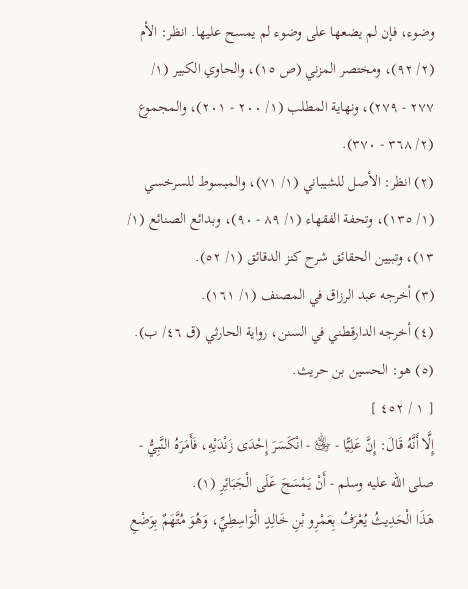وضوء، فإن لم يضعها على وضوء لم يمسح عليها. انظر: الأم (٢/ ٩٢)، ومختصر المزني (ص ١٥)، والحاوي الكبير (١/ ٢٧٧ - ٢٧٩)، ونهاية المطلب (١/ ٢٠٠ - ٢٠١)، والمجموع (٢/ ٣٦٨ - ٣٧٠).
(٢) انظر: الأصل للشيباني (١/ ٧١)، والمبسوط للسرخسي (١/ ١٣٥)، وتحفة الفقهاء (١/ ٨٩ - ٩٠)، وبدائع الصنائع (١/ ١٣)، وتبيين الحقائق شرح كنز الدقائق (١/ ٥٢).
(٣) أخرجه عبد الرزاق في المصنف (١/ ١٦١).
(٤) أخرجه الدارقطني في السنن، رواية الحارثي (ق ٤٦/ ب).
(٥) هو: الحسين بن حريث.
[ ١ / ٤٥٢ ]
إِلَّا أَنَّهُ قَالَ: إِنَّ عَلِيًّا - ﵁ - انْكَسَرَ إِحْدَى زَنْدَيْهِ، فَأَمَرَهُ النَّبِيُّ - صلى الله عليه وسلم - أَنْ يَمْسَحَ عَلَى الْجَبَائِرِ (١).
هَذَا الْحَدِيثُ يُعْرَفُ بِعَمْرِو بْنِ خَالِدٍ الْوَاسِطِيِّ، وَهُوَ مُتَّهَمٌ بِوَضْعِ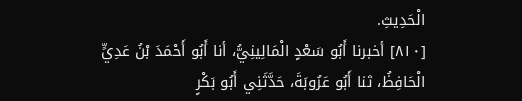الْحَدِيثِ.
[٨١٠] أخبرنا أَبُو سَعْدٍ الْمَالِينِيُّ، أنا أَبُو أَحْمَدَ بْنُ عَدِيٍّ الْحَافِظُ، ثنا أَبُو عَرُوبَةَ، حَدَّثَنِي أَبُو بَكْرٍ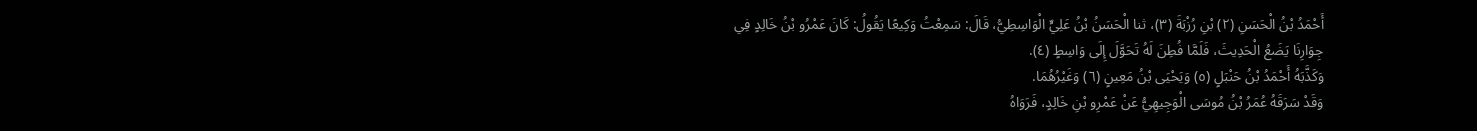أَحْمَدُ بْنُ الْحَسَنِ (٢) بْنِ رُزْبَةَ (٣)، ثنا الْحَسَنُ بْنُ عَلِيٍّ الْوَاسِطِيُّ، قَالَ: سَمِعْتُ وَكِيعًا يَقُولُ: كَانَ عَمْرُو بْنُ خَالِدٍ فِي جِوَارِنَا يَضَعُ الْحَدِيثَ، فَلَمَّا فُطِنَ لَهُ تَحَوَّلَ إِلَى وَاسِطٍ (٤).
وَكَذَّبَهُ أَحْمَدُ بْنُ حَنْبَلٍ (٥) وَيَحْيَى بْنُ مَعِينٍ (٦) وَغَيْرُهُمَا.
وَقَدْ سَرَقَهُ عُمَرُ بْنُ مُوسَى الْوَجِيهِيُّ عَنْ عَمْرِو بْنِ خَالِدٍ، فَرَوَاهُ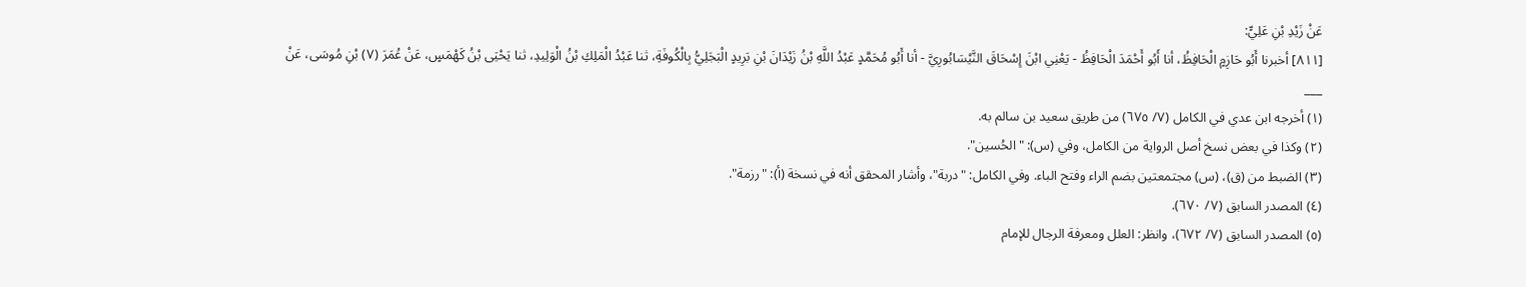عَنْ زَيْدِ بْنِ عَلِيٍّ:
[٨١١] أخبرنا أَبُو حَازِمٍ الْحَافِظُ، أنا أَبُو أَحْمَدَ الْحَافِظُ - يَعْنِي ابْنَ إِسْحَاقَ النَّيْسَابُورِيَّ - أنا أَبُو مُحَمَّدٍ عَبْدُ اللَّهِ بْنُ زَيْدَانَ بْنِ بَرِيدٍ الْبَجَلِيُّ بِالْكُوفَةِ، ثنا عَبْدُ الْمَلِكِ بْنُ الْوَلِيدِ، ثنا يَحْيَى بْنُ كَهْمَسٍ، عَنْ عُمَرَ (٧) بْنِ مُوسَى، عَنْ
___
(١) أخرجه ابن عدي في الكامل (٧/ ٦٧٥) من طريق سعيد بن سالم به.
(٢) وكذا في بعض نسخ أصل الرواية من الكامل، وفي (س): "الحُسين".
(٣) الضبط من (ق)، (س) مجتمعتين بضم الراء وفتح الباء. وفي الكامل: "دربة"، وأشار المحقق أنه في نسخة (أ): "رزمة".
(٤) المصدر السابق (٧/ ٦٧٠).
(٥) المصدر السابق (٧/ ٦٧٢)، وانظر: العلل ومعرفة الرجال للإمام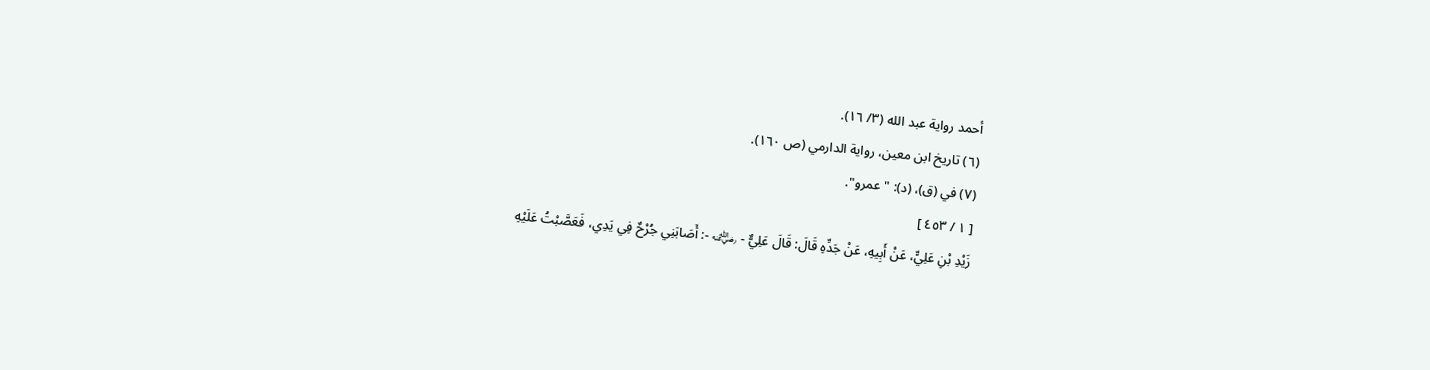أحمد رواية عبد الله (٣/ ١٦).
(٦) تاريخ ابن معين، رواية الدارمي (ص ١٦٠).
(٧) في (ق)، (د): "عمرو".
[ ١ / ٤٥٣ ]
زَيْدِ بْنِ عَلِيٍّ، عَنْ أَبِيهِ، عَنْ جَدِّهِ قَالَ: قَالَ عَلِيٌّ - ﵁ -: أَصَابَنِي جُرْحٌ فِي يَدِي، فَعَصَّبْتُ عَلَيْهِ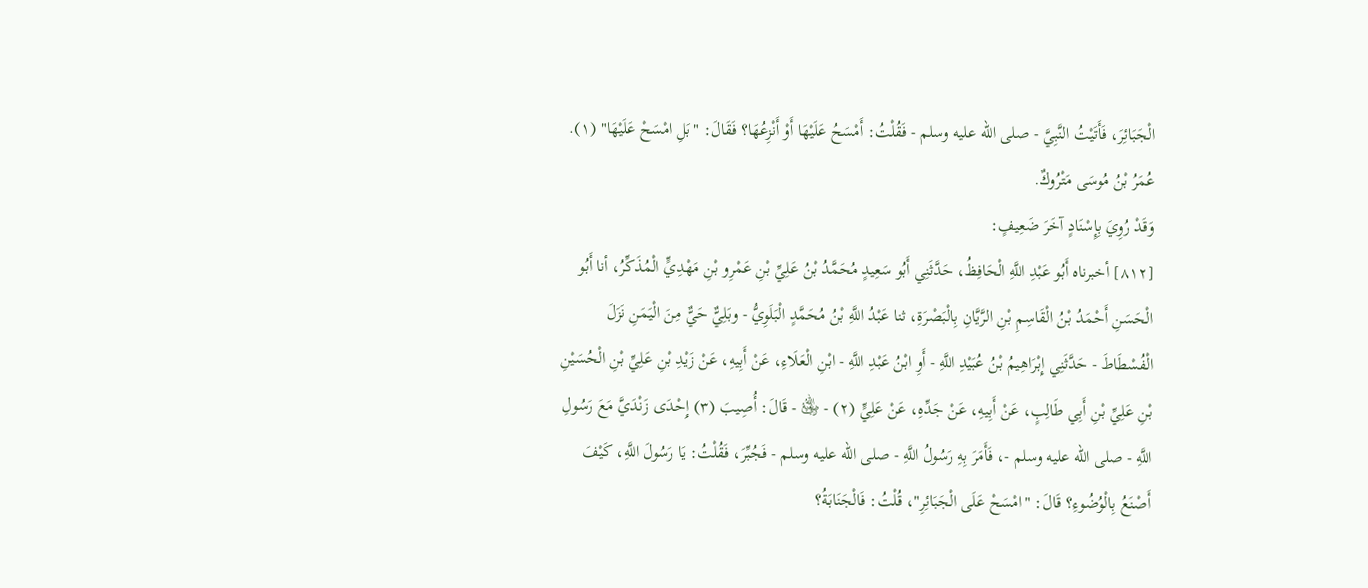الْجَبَائِرَ، فَأَتَيْتُ النَّبِيَّ - صلى الله عليه وسلم - فَقُلْتُ: أَمْسَحُ عَلَيْهَا أَوْ أَنْزِعُهَا؟ فَقَالَ: "بَلِ امْسَحْ عَلَيْهَا" (١).
عُمَرُ بْنُ مُوسَى مَتْرُوكٌ.
وَقَدْ رُوِيَ بِإِسْنَادٍ آخَرَ ضَعِيفٍ:
[٨١٢] أخبرناه أَبُو عَبْدِ اللَّهِ الْحَافِظُ، حَدَّثَنِي أَبُو سَعِيدٍ مُحَمَّدُ بْنُ عَلِيِّ بْنِ عَمْرِو بْنِ مَهْدِيٍّ الْمُذَكِّرُ، أنا أَبُو الْحَسَنِ أَحْمَدُ بْنُ الْقَاسِمِ بْنِ الرَّيَّانِ بِالْبَصْرَةِ، ثنا عَبْدُ اللَّهِ بْنُ مُحَمَّدٍ الْبَلَوِيُّ - وبَلِيٌّ حَيٌّ مِنَ الْيَمَنِ نَزَلَ الْفُسْطَاطَ - حَدَّثَنِي إِبْرَاهِيمُ بْنُ عُبَيْدِ اللَّهِ - أَوِ ابْنُ عَبْدِ اللَّهِ - ابْنِ الْعَلَاءِ، عَنْ أَبِيهِ، عَنْ زَيْدِ بْنِ عَلِيِّ بْنِ الْحُسَيْنِ بْنِ عَلِيِّ بْنِ أَبِي طَالِبٍ، عَنْ أَبِيهِ، عَنْ جَدِّهِ، عَنْ عَلِيٍّ (٢) - ﵁ - قَالَ: أُصِيبَ (٣) إِحْدَى زَنْدَيَّ مَعَ رَسُولِ اللَّهِ - صلى الله عليه وسلم -، فَأَمَرَ بِهِ رَسُولُ اللَّهِ - صلى الله عليه وسلم - فَجُبِّرَ، فَقُلْتُ: يَا رَسُولَ اللَّهِ، كَيْفَ أَصْنَعُ بِالْوُضُوءِ؟ قَالَ: "امْسَحْ عَلَى الْجَبَائِرِ"، قُلْتُ: فَالْجَنَابَةُ؟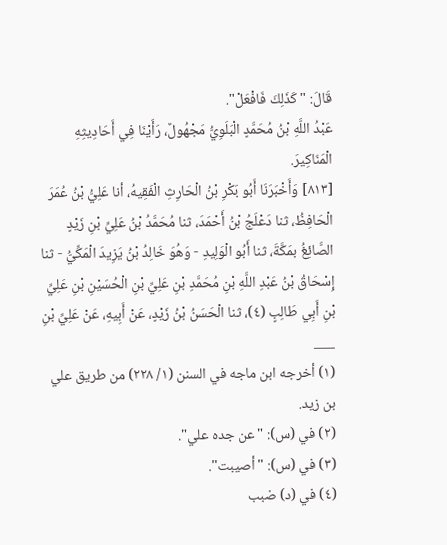قَالَ: "كَذَلِكَ فَافْعَلْ".
عَبْدُ اللَّهِ بْنُ مُحَمَّدٍ الْبَلَوِيُّ مَجْهُولٌ، رَأَيْنَا فِي أَحَادِيثِهِ الْمَنَاكِيرَ.
[٨١٣] وَأَخْبَرَنَا أَبُو بَكْرِ بْنُ الْحَارِثِ الْفَقِيهُ، أنا عَلِيُّ بْنُ عُمَرَ الْحَافِظُ، ثنا دَعْلَجُ بْنُ أَحْمَدَ، ثنا مُحَمَّدُ بْنُ عَلِيِّ بْنِ زَيْدٍ الصَّائِغُ بمَكَّةَ، ثنا أَبُو الْوَلِيدِ - وَهُوَ خَالِدُ بْنُ يَزِيدَ الْمَكِّيُّ - ثنا إِسْحَاقُ بْنُ عَبْدِ اللَّهِ بْنِ مُحَمَّدِ بْنِ عَلِيِّ بْنِ الْحُسَيْنِ بْنِ عَلِيِّ بْنِ أَبِي طَالِبٍ (٤)، ثنا الْحَسَنُ بْنُ زَيْدٍ، عَنْ أَبِيهِ، عَنْ عَلِيِّ بْنِ
___
(١) أخرجه ابن ماجه في السنن (١/ ٢٢٨) من طريق علي بن زيد.
(٢) في (س): "عن جده علي".
(٣) في (س): "أصيبت".
(٤) في (د) ضبب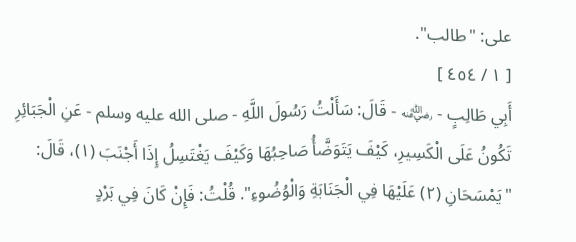على: "طالب".
[ ١ / ٤٥٤ ]
أَبِي طَالِبٍ - ﵁ - قَالَ: سَأَلْتُ رَسُولَ اللَّهِ - صلى الله عليه وسلم - عَنِ الْجَبَائِرِ تَكُونُ عَلَى الْكَسِيرِ، كَيْفَ يَتَوَضَّأُ صَاحِبُهَا وَكَيْفَ يَغْتَسِلُ إِذَا أَجْنَبَ (١)، قَالَ: "يَمْسَحَانِ (٢) عَلَيْهَا فِي الْجَنَابَةِ وَالْوُضُوءِ". قُلْتُ: فَإِنْ كَانَ فِي بَرْدٍ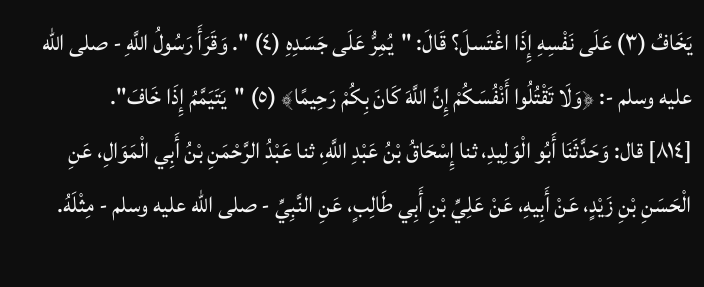يَخَافُ (٣) عَلَى نَفْسِهِ إِذَا اغْتَسلَ؟ قَالَ: "يُمِرُّ عَلَى جَسَدِهِ (٤) ". وَقَرَأَ رَسُولُ اللَّهِ - صلى الله عليه وسلم -: ﴿وَلَا تَقْتُلُوا أَنْفُسَكُمْ إِنَّ اللَّهَ كَانَ بِكُمْ رَحِيمًا﴾ (٥) "يَتَيَمَّمُ إِذَا خَافَ".
[٨١٤] قال: وَحَدَّثَنَا أَبُو الْوَلِيدِ، ثنا إِسْحَاقُ بْنُ عَبْدِ اللَّهِ، ثنا عَبْدُ الرَّحْمَنِ بْنُ أَبِي الْمَوَالِ، عَنِ الْحَسَنِ بْنِ زَيْدٍ، عَنْ أَبِيهِ، عَنْ عَلِيِّ بْنِ أَبِي طَالِبٍ، عَنِ النَّبِيِّ - صلى الله عليه وسلم - مِثْلَهُ.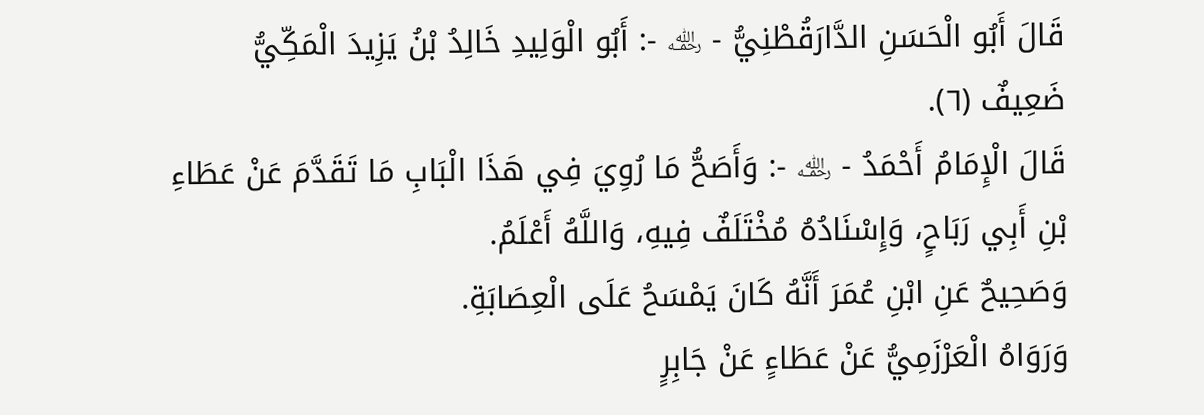قَالَ أَبُو الْحَسَنِ الدَّارَقُطْنِيُّ - ﵀ -: أَبُو الْوَلِيدِ خَالِدُ بْنُ يَزِيدَ الْمَكِّيُّ ضَعِيفٌ (٦).
قَالَ الْإِمَامُ أَحْمَدُ - ﵀ -: وَأَصَحُّ مَا رُوِيَ فِي هَذَا الْبَابِ مَا تَقَدَّمَ عَنْ عَطَاءِ بْنِ أَبِي رَبَاحٍ، وَإِسْنَادُهُ مُخْتَلَفٌ فِيهِ، وَاللَّهُ أَعْلَمُ.
وَصَحِيحٌ عَنِ ابْنِ عُمَرَ أَنَّهُ كَانَ يَمْسَحُ عَلَى الْعِصَابَةِ.
وَرَوَاهُ الْعَرْزَمِيُّ عَنْ عَطَاءٍ عَنْ جَابِرٍ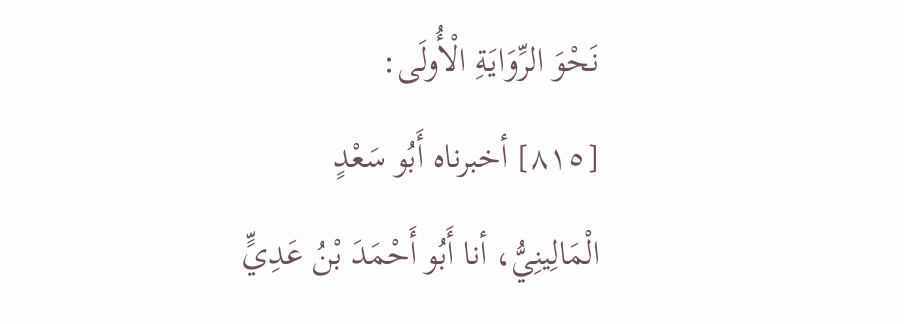نَحْوَ الرِّوَايَةِ الْأُولَى:
[٨١٥] أخبرناه أَبُو سَعْدٍ الْمَالِينِيُّ، أنا أَبُو أَحْمَدَ بْنُ عَدِيٍّ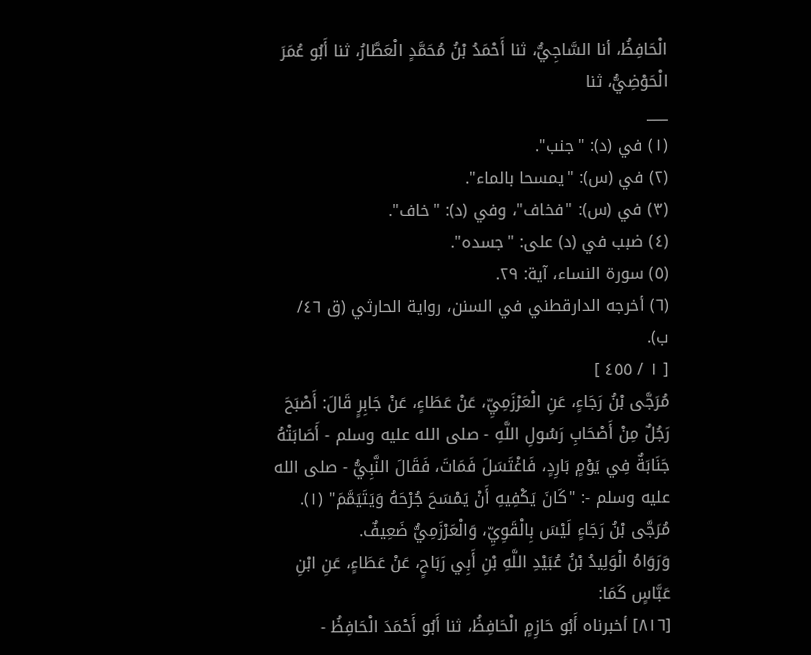الْحَافِظُ، أنا السَّاجِيُّ، ثنا أَحْمَدُ بْنُ مُحَمَّدٍ الْعَطَّارُ، ثنا أَبُو عُمَرَ الْحَوْضِيُّ، ثنا
___
(١) في (د): "جنب".
(٢) في (س): "يمسحا بالماء".
(٣) في (س): "فخاف"، وفي (د): "خاف".
(٤) ضبب في (د) على: "جسده".
(٥) سورة النساء، آية: ٢٩.
(٦) أخرجه الدارقطني في السنن، رواية الحارثي (ق ٤٦/ ب).
[ ١ / ٤٥٥ ]
مُرَجَّى بْنُ رَجَاءٍ، عَنِ الْعَرْزَمِيِّ، عَنْ عَطَاءٍ، عَنْ جَابِرٍ قَالَ: أَصْبَحَ رَجُلٌ مِنْ أَصْحَابِ رَسُولِ اللَّهِ - صلى الله عليه وسلم - أَصَابَتْهُ جَنَابَةٌ فِي يَوْمٍ بَارِدٍ، فَاغْتَسَلَ فَمَاتَ، فَقَالَ النَّبِيُّ - صلى الله عليه وسلم -: "كَانَ يَكْفِيهِ أَنْ يَمْسَحَ جُرْحَهُ وَيَتَيَمَّمَ" (١).
مُرَجَّى بْنُ رَجَاءٍ لَيْسَ بِالْقَوِيِّ، وَالْعَرْزَمِيُّ ضَعِيفٌ.
وَرَوَاهُ الْوَلِيدُ بْنُ عُبَيْدِ اللَّهِ بْنِ أَبِي رَبَاحٍ، عَنْ عَطَاءٍ، عَنِ ابْنِ عَبَّاسٍ كَمَا:
[٨١٦] أخبرناه أَبُو حَازِمٍ الْحَافِظُ، ثنا أَبُو أَحْمَدَ الْحَافِظُ -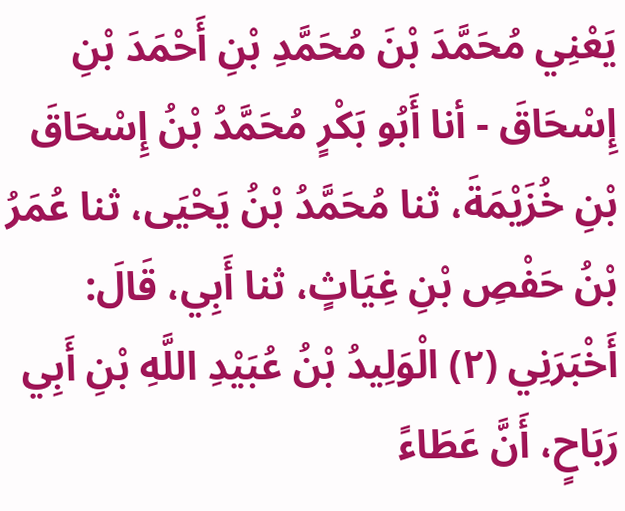يَعْنِي مُحَمَّدَ بْنَ مُحَمَّدِ بْنِ أَحْمَدَ بْنِ إِسْحَاقَ - أنا أَبُو بَكْرٍ مُحَمَّدُ بْنُ إِسْحَاقَ بْنِ خُزَيْمَةَ، ثنا مُحَمَّدُ بْنُ يَحْيَى، ثنا عُمَرُ بْنُ حَفْصِ بْنِ غِيَاثٍ، ثنا أَبِي، قَالَ: أَخْبَرَنِي (٢) الْوَلِيدُ بْنُ عُبَيْدِ اللَّهِ بْنِ أَبِي رَبَاحٍ، أَنَّ عَطَاءً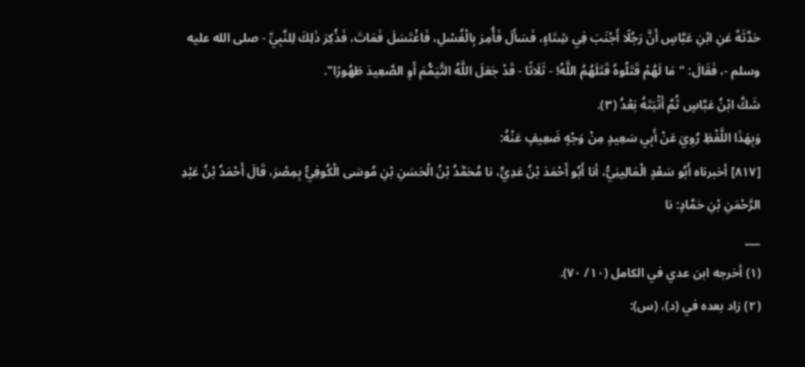حَدَّثَهُ عَنِ ابْنِ عَبَّاسٍ أَنَّ رَجُلًا أَجْنَبَ فِي شِتَاءٍ، فَسَأَلَ فَأُمِرَ بِالْغُسْلِ، فَاغْتَسَلَ فَمَاتَ، فَذُكِرَ ذَلِكَ لِلنَّبِيِّ - صلى الله عليه وسلم -، فَقَالَ: "مَا لَهُمْ قَتَلُوهُ قَتَلَهُمُ اللَّهُ! - ثَلَاثًا - قَدْ جَعَلَ اللَّهُ التَّيَمُّمَ أَوِ الصَّعِيدَ طَهُورًا".
شَكَّ ابْنُ عَبَّاسٍ ثُمَّ أَثْبَتَهُ بَعْدُ (٣).
وَبِهَذَا اللَّفْظِ رُوِيَ عَنْ أَبِي سَعِيدٍ مِنْ وَجْهٍ ضَعِيفٍ عَنْهُ:
[٨١٧] أخبرناه أَبُو سَعْدٍ الْمَالِينِيُّ، أنا أَبُو أَحْمَدَ بْنُ عَدِيٍّ، نا مُحَمَّدُ بْنُ الْحَسَنِ بْنِ مُوسَى الْكُوفِيُّ بِمِصْرَ، قَالَ أَحْمَدُ بْنُ عَبْدِ الرَّحْمَنِ بْنِ حَمَّادٍ: نا
___
(١) أخرجه ابن عدي في الكامل (١٠/ ٧٠).
(٢) زاد بعده في (د)، (س):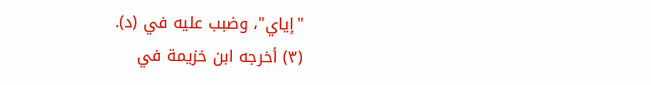"إياي"، وضبب عليه في (د).
(٣) أخرجه ابن خزيمة في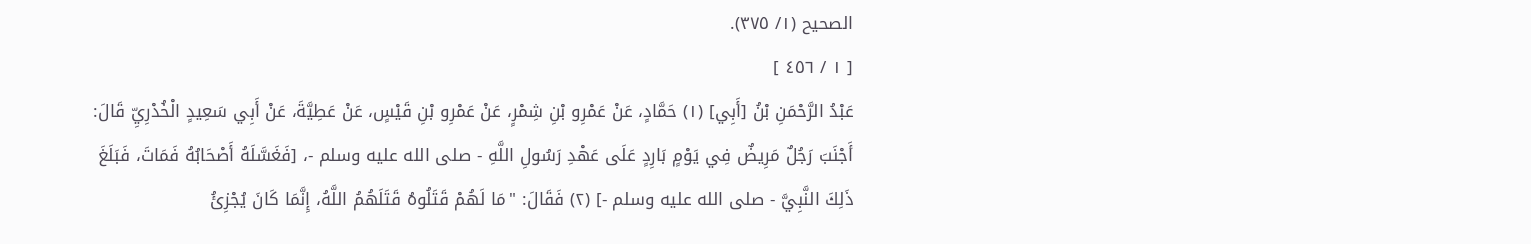الصحيح (١/ ٣٧٥).
[ ١ / ٤٥٦ ]
عَبْدُ الرَّحْمَنِ بْنُ [أَبِي] (١) حَمَّادٍ، عَنْ عَمْرِو بْنِ شِمْرٍ، عَنْ عَمْرِو بْنِ قَيْسٍ، عَنْ عَطِيَّةَ، عَنْ أَبِي سَعِيدٍ الْخُدْرِيِّ قَالَ: أَجْنَبَ رَجُلٌ مَرِيضٌ فِي يَوْمٍ بَارِدٍ عَلَى عَهْدِ رَسُولِ اللَّهِ - صلى الله عليه وسلم -، [فَغَسَّلَهُ أَصْحَابُهُ فَمَاتَ، فَبَلَغَ ذَلِكَ النَّبِيَّ - صلى الله عليه وسلم -] (٢) فَقَالَ: "مَا لَهُمْ قَتَلُوهُ قَتَلَهُمُ اللَّهُ، إِنَّمَا كَانَ يُجْزِئُ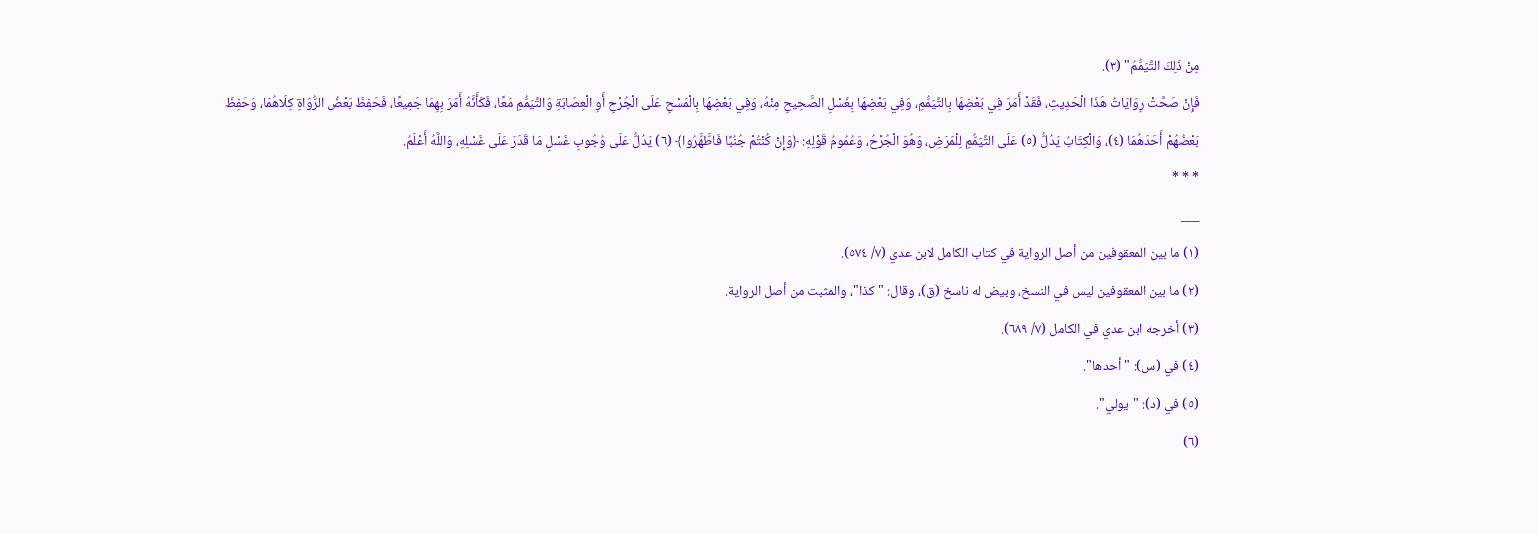مِنْ ذَلِكَ التَّيَمُّمُ" (٣).
فَإِنْ صَحَّتْ رِوَايَاتُ هَذَا الْحَدِيثِ، فَقَدْ أَمَرَ فِي بَعْضِهَا بِالتَّيَمُّمِ، وَفِي بَعْضِهَا بِغَسْلِ الصَّحِيحِ مِنْهُ، وَفِي بَعْضِهَا بِالْمَسْحِ عَلَى الْجُرْحِ أَوِ الْعِصَابَةِ وَالتَّيَمُّمِ مَعًا، فَكَأَنَّهُ أَمَرَ بِهِمَا جَمِيعًا، فَحَفِظَ بَعْضُ الرُّوَاةِ كِلَاهُمَا، وَحَفِظَ بَعْضُهُمْ أَحَدَهُمَا (٤)، وَالْكِتَابُ يَدُلُّ (٥) عَلَى التَّيَمُّمِ لِلْمَرَضِ، وَهُوَ الْجُرْحُ، وَعُمُومُ قَوْلِهِ: ﴿وَإِنْ كُنْتُمْ جُنُبًا فَاطَّهَّرُوا﴾ (٦) يَدُلُّ عَلَى وُجُوبِ غَسْلِ مَا قَدَرَ عَلَى غَسْلِهِ، وَاللَّهُ أَعْلَمُ.
* * *
___
(١) ما بين المعقوفين من أصل الرواية في كتاب الكامل لابن عدي (٧/ ٥٧٤).
(٢) ما بين المعقوفين ليس في النسخ، وبيض له ناسخ (ق)، وقال: "كذا"، والمثبت من أصل الرواية.
(٣) أخرجه ابن عدي في الكامل (٧/ ٦٨٩).
(٤) في (س): "أحدها".
(٥) في (د): "يولي".
(٦)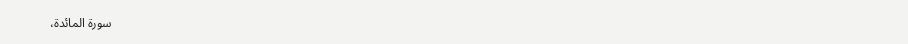سورة المائدة،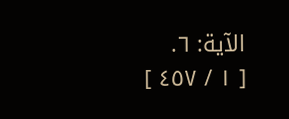الآية: ٦.
[ ١ / ٤٥٧ ]